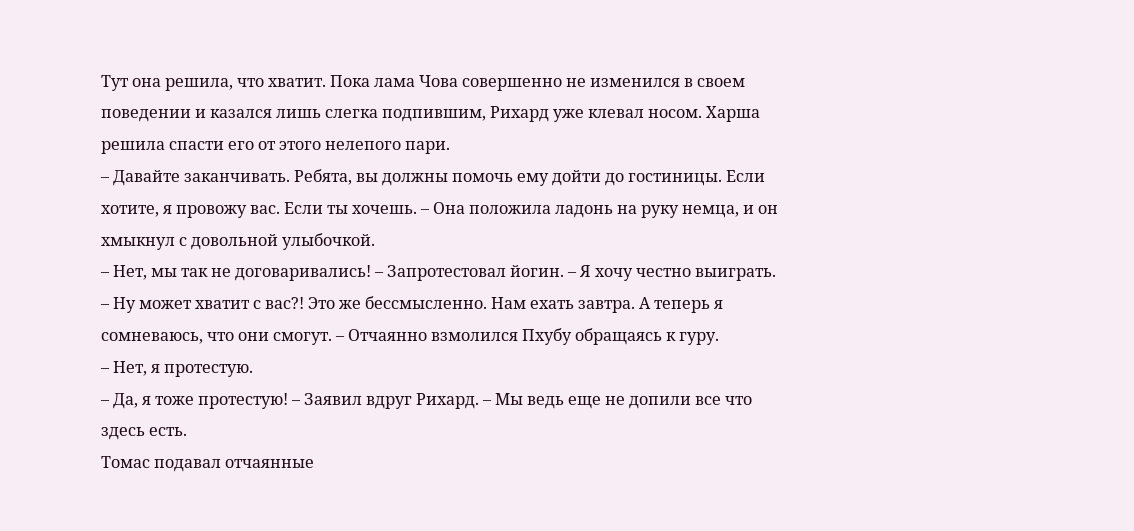Тут она решила, что хватит. Пока лама Чова совершенно не изменился в своем поведении и казался лишь слегка подпившим, Рихард уже клевал носом. Харша решила спасти его от этого нелепого пари.
– Давайте заканчивать. Ребята, вы должны помочь ему дойти до гостиницы. Если хотите, я провожу вас. Если ты хочешь. – Она положила ладонь на руку немца, и он хмыкнул с довольной улыбочкой.
– Нет, мы так не договаривались! – Запротестовал йогин. – Я хочу честно выиграть.
– Ну может хватит с вас?! Это же бессмысленно. Нам ехать завтра. А теперь я сомневаюсь, что они смогут. – Отчаянно взмолился Пхубу обращаясь к гуру.
– Нет, я протестую.
– Да, я тоже протестую! – Заявил вдруг Рихард. – Мы ведь еще не допили все что здесь есть.
Томас подавал отчаянные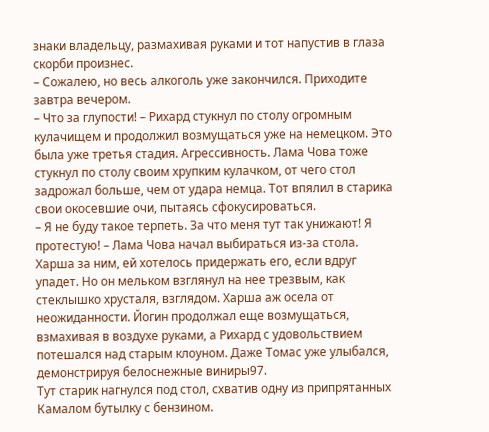знаки владельцу, размахивая руками и тот напустив в глаза скорби произнес.
– Сожалею, но весь алкоголь уже закончился. Приходите завтра вечером.
– Что за глупости! – Рихард стукнул по столу огромным кулачищем и продолжил возмущаться уже на немецком. Это была уже третья стадия. Агрессивность. Лама Чова тоже стукнул по столу своим хрупким кулачком, от чего стол задрожал больше, чем от удара немца. Тот впялил в старика свои окосевшие очи, пытаясь сфокусироваться.
– Я не буду такое терпеть. За что меня тут так унижают! Я протестую! – Лама Чова начал выбираться из-за стола. Харша за ним, ей хотелось придержать его, если вдруг упадет. Но он мельком взглянул на нее трезвым, как стеклышко хрусталя, взглядом. Харша аж осела от неожиданности. Йогин продолжал еще возмущаться, взмахивая в воздухе руками, а Рихард с удовольствием потешался над старым клоуном. Даже Томас уже улыбался, демонстрируя белоснежные виниры97.
Тут старик нагнулся под стол, схватив одну из припрятанных Камалом бутылку с бензином.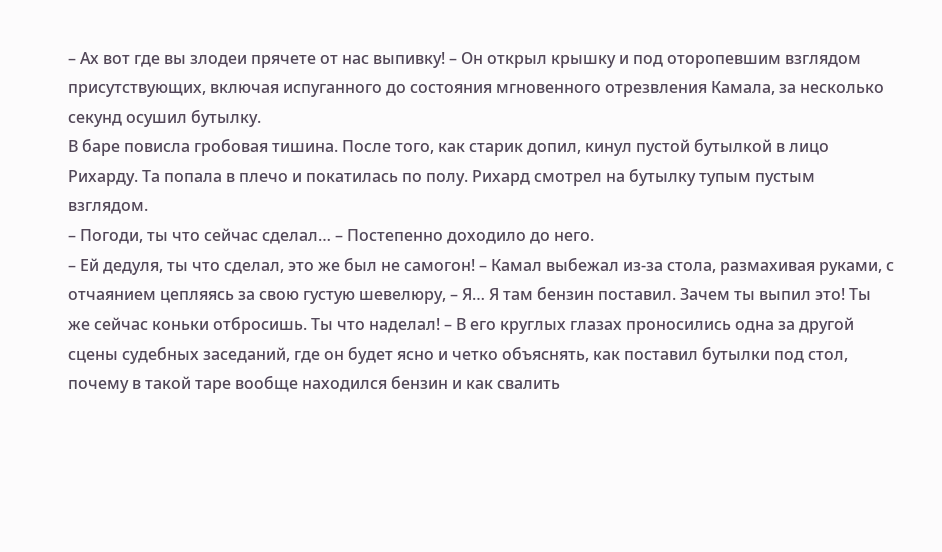– Ах вот где вы злодеи прячете от нас выпивку! – Он открыл крышку и под оторопевшим взглядом присутствующих, включая испуганного до состояния мгновенного отрезвления Камала, за несколько секунд осушил бутылку.
В баре повисла гробовая тишина. После того, как старик допил, кинул пустой бутылкой в лицо Рихарду. Та попала в плечо и покатилась по полу. Рихард смотрел на бутылку тупым пустым взглядом.
– Погоди, ты что сейчас сделал… – Постепенно доходило до него.
– Ей дедуля, ты что сделал, это же был не самогон! – Камал выбежал из-за стола, размахивая руками, с отчаянием цепляясь за свою густую шевелюру, – Я… Я там бензин поставил. Зачем ты выпил это! Ты же сейчас коньки отбросишь. Ты что наделал! – В его круглых глазах проносились одна за другой сцены судебных заседаний, где он будет ясно и четко объяснять, как поставил бутылки под стол, почему в такой таре вообще находился бензин и как свалить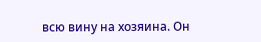всю вину на хозяина. Он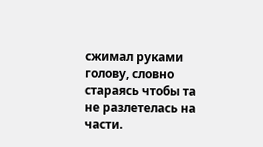сжимал руками голову, словно стараясь чтобы та не разлетелась на части.